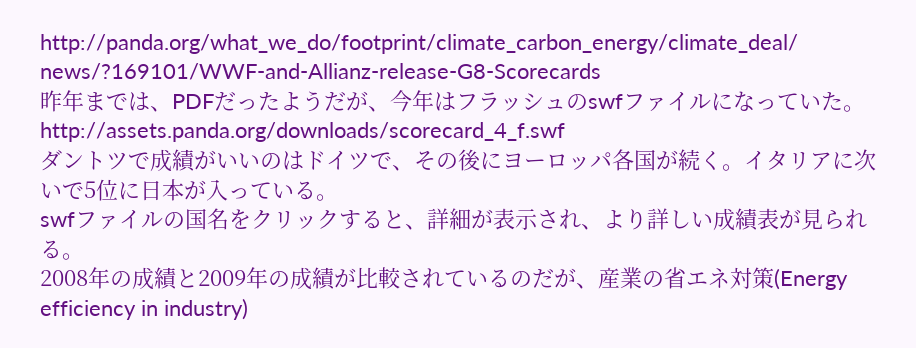http://panda.org/what_we_do/footprint/climate_carbon_energy/climate_deal/
news/?169101/WWF-and-Allianz-release-G8-Scorecards
昨年までは、PDFだったようだが、今年はフラッシュのswfファイルになっていた。
http://assets.panda.org/downloads/scorecard_4_f.swf
ダントツで成績がいいのはドイツで、その後にヨーロッパ各国が続く。イタリアに次いで5位に日本が入っている。
swfファイルの国名をクリックすると、詳細が表示され、より詳しい成績表が見られる。
2008年の成績と2009年の成績が比較されているのだが、産業の省エネ対策(Energy efficiency in industry)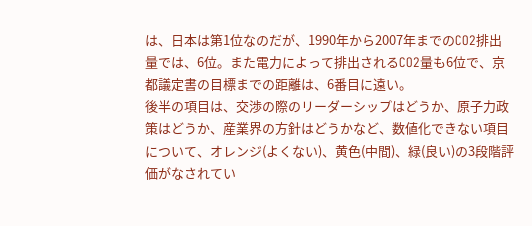は、日本は第1位なのだが、1990年から2007年までのCO2排出量では、6位。また電力によって排出されるCO2量も6位で、京都議定書の目標までの距離は、6番目に遠い。
後半の項目は、交渉の際のリーダーシップはどうか、原子力政策はどうか、産業界の方針はどうかなど、数値化できない項目について、オレンジ(よくない)、黄色(中間)、緑(良い)の3段階評価がなされてい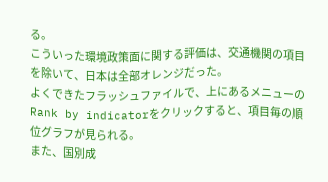る。
こういった環境政策面に関する評価は、交通機関の項目を除いて、日本は全部オレンジだった。
よくできたフラッシュファイルで、上にあるメニューのRank by indicatorをクリックすると、項目毎の順位グラフが見られる。
また、国別成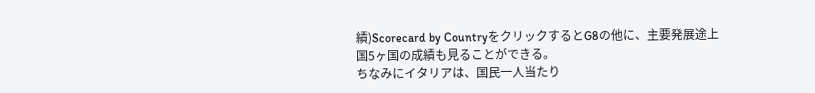績)Scorecard by CountryをクリックするとG8の他に、主要発展途上国5ヶ国の成績も見ることができる。
ちなみにイタリアは、国民一人当たり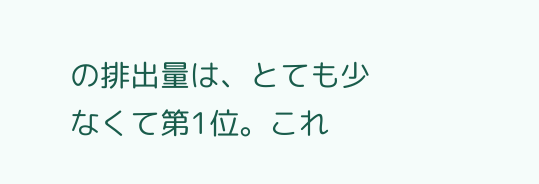の排出量は、とても少なくて第1位。これ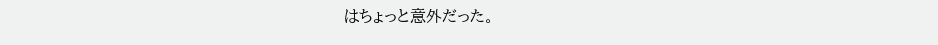はちょっと意外だった。